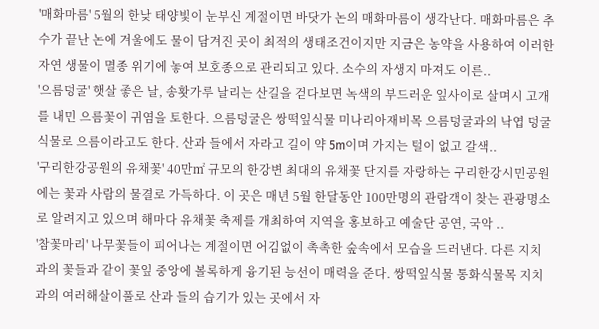'매화마름' 5월의 한낮 태양빛이 눈부신 계절이면 바닷가 논의 매화마름이 생각난다. 매화마름은 추수가 끝난 논에 겨울에도 물이 담겨진 곳이 최적의 생태조건이지만 지금은 농약을 사용하여 이러한 자연 생물이 멸종 위기에 놓여 보호종으로 관리되고 있다. 소수의 자생지 마져도 이른..
'으름덩굴' 햇살 좋은 날, 송홧가루 날리는 산길을 걷다보면 녹색의 부드러운 잎사이로 살며시 고개를 내민 으름꽃이 귀염을 토한다. 으름덩굴은 쌍떡잎식물 미나리아재비목 으름덩굴과의 낙엽 덩굴식물로 으름이라고도 한다. 산과 들에서 자라고 길이 약 5m이며 가지는 털이 없고 갈색..
'구리한강공원의 유채꽃' 40만㎡ 규모의 한강변 최대의 유채꽃 단지를 자랑하는 구리한강시민공원에는 꽃과 사람의 물결로 가득하다. 이 곳은 매년 5월 한달동안 100만명의 관람객이 찾는 관광명소로 알려지고 있으며 해마다 유채꽃 축제를 개최하여 지역을 홍보하고 예술단 공연, 국악 ..
'참꽃마리' 나무꽃들이 피어나는 계절이면 어김없이 촉촉한 숲속에서 모습을 드러낸다. 다른 지치과의 꽃들과 같이 꽃잎 중앙에 볼록하게 융기된 능선이 매력을 준다. 쌍떡잎식물 통화식물목 지치과의 여러해살이풀로 산과 들의 습기가 있는 곳에서 자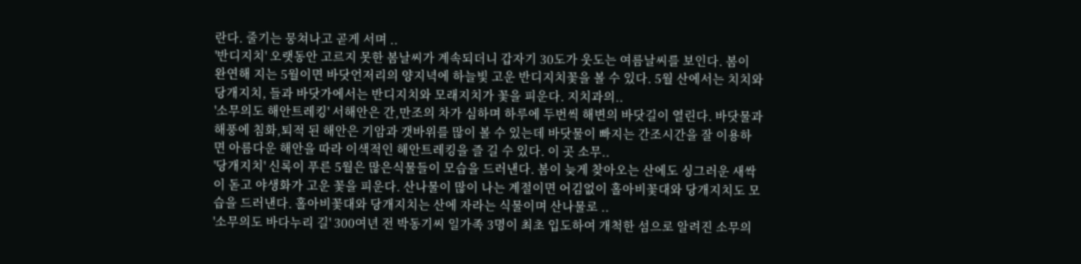란다. 줄기는 뭉쳐나고 곧게 서며 ..
'반디지치' 오랫동안 고르지 못한 봄날씨가 계속되더니 갑자기 30도가 웃도는 여름날씨를 보인다. 봄이 완연해 지는 5월이면 바닷언저리의 양지녁에 하늘빛 고운 반디지치꽃을 볼 수 있다. 5월 산에서는 치치와 당개지치, 들과 바닷가에서는 반디지치와 모래지치가 꽃을 피운다. 지치과의..
'소무의도 해안트레킹' 서해안은 간,만조의 차가 심하며 하루에 두번씩 해변의 바닷길이 열린다. 바닷물과 해풍에 침화,퇴적 된 해안은 기암과 갯바위를 많이 볼 수 있는데 바닷물이 빠지는 간조시간을 잘 이용하면 아름다운 해안을 따라 이색적인 해안트레킹을 즐 길 수 있다. 이 곳 소무..
'당개지치' 신록이 푸른 5월은 많은식물들이 모습을 드러낸다. 봄이 늦게 찾아오는 산에도 싱그러운 새싹이 돋고 야생화가 고운 꽃을 피운다. 산나물이 많이 나는 계절이면 어김없이 홀아비꽃대와 당개지치도 모습을 드러낸다. 홀아비꽃대와 당개지치는 산에 자라는 식물이며 산나물로 ..
'소무의도 바다누리 길' 300여년 전 박동기씨 일가족 3명이 최초 입도하여 개척한 섬으로 알려진 소무의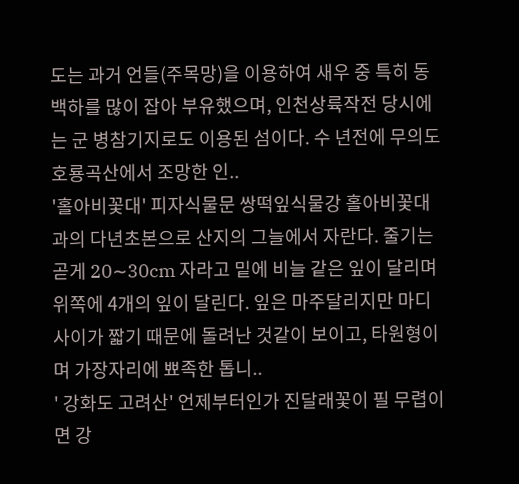도는 과거 언들(주목망)을 이용하여 새우 중 특히 동백하를 많이 잡아 부유했으며, 인천상륙작전 당시에는 군 병참기지로도 이용된 섬이다. 수 년전에 무의도 호룡곡산에서 조망한 인..
'홀아비꽃대' 피자식물문 쌍떡잎식물강 홀아비꽃대과의 다년초본으로 산지의 그늘에서 자란다. 줄기는 곧게 20∼30cm 자라고 밑에 비늘 같은 잎이 달리며 위쪽에 4개의 잎이 달린다. 잎은 마주달리지만 마디 사이가 짧기 때문에 돌려난 것같이 보이고, 타원형이며 가장자리에 뾰족한 톱니..
' 강화도 고려산' 언제부터인가 진달래꽃이 필 무렵이면 강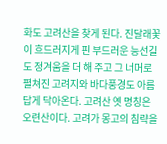화도 고려산을 찾게 된다. 진달래꽃이 흐드러지게 핀 부드러운 능선길도 정겨움을 더 해 주고 그 너머로 펼쳐진 고려지와 바다풍경도 아름답게 닥아온다. 고려산 옛 명칭은 오련산이다. 고려가 몽고의 침략을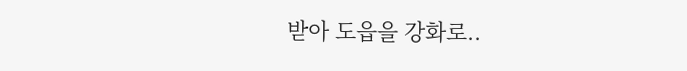받아 도읍을 강화로..